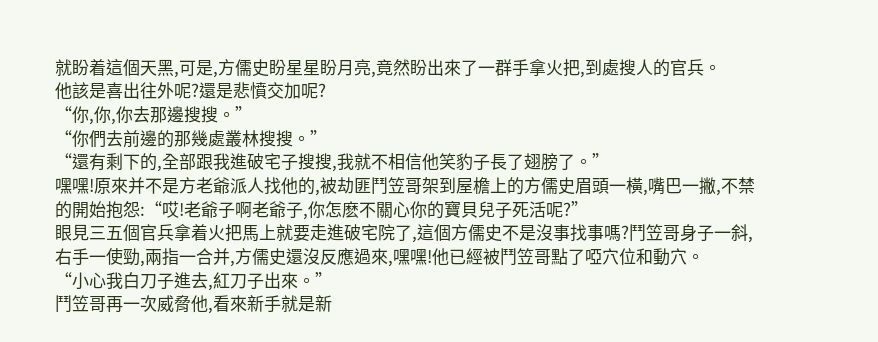就盼着這個天黑,可是,方儒史盼星星盼月亮,竟然盼出來了一群手拿火把,到處搜人的官兵。
他該是喜出往外呢?還是悲憤交加呢?
“你,你,你去那邊搜搜。”
“你們去前邊的那幾處叢林搜搜。”
“還有剩下的,全部跟我進破宅子搜搜,我就不相信他笑豹子長了翅膀了。”
嘿嘿!原來并不是方老爺派人找他的,被劫匪鬥笠哥架到屋檐上的方儒史眉頭一橫,嘴巴一撇,不禁的開始抱怨:“哎!老爺子啊老爺子,你怎麽不關心你的寶貝兒子死活呢?”
眼見三五個官兵拿着火把馬上就要走進破宅院了,這個方儒史不是沒事找事嗎?鬥笠哥身子一斜,右手一使勁,兩指一合并,方儒史還沒反應過來,嘿嘿!他已經被鬥笠哥點了啞穴位和動穴。
“小心我白刀子進去,紅刀子出來。”
鬥笠哥再一次威脅他,看來新手就是新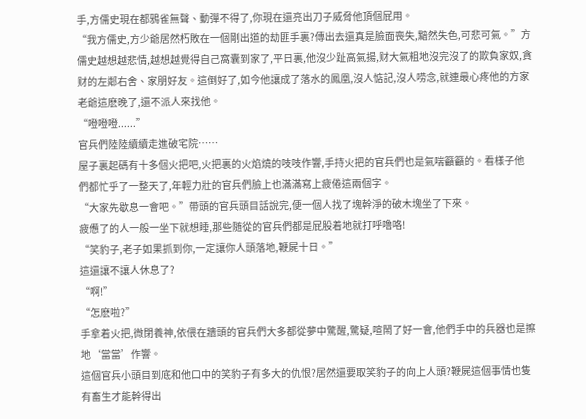手,方儒史現在都鴉雀無聲、動彈不得了,你現在還亮出刀子威脅他頂個屁用。
“我方儒史,方少爺居然朽敗在一個剛出道的劫匪手裏?傳出去還真是臉面喪失,黯然失色,可悲可氣。”方儒史越想越悲情,越想越覺得自己窩囊到家了,平日裏,他沒少趾高氣揚,财大氣粗地沒完沒了的欺負家奴,貪财的左鄰右舍、家朋好友。這倒好了,如今他讓成了落水的鳳凰,沒人惦記,沒人唠念,就連最心疼他的方家老爺這麽晚了,還不派人來找他。
“噔噔噔......”
官兵們陸陸續續走進破宅院……
屋子裏起碼有十多個火把吧,火把裏的火焰燒的吱吱作響,手持火把的官兵們也是氣喘籲籲的。看樣子他們都忙乎了一整天了,年輕力壯的官兵們臉上也滿滿寫上疲倦這兩個字。
“大家先歇息一會吧。”帶頭的官兵頭目話說完,便一個人找了塊幹淨的破木塊坐了下來。
疲憊了的人一般一坐下就想睡,那些随從的官兵們都是屁股着地就打呼噜咯!
“笑豹子,老子如果抓到你,一定讓你人頭落地,鞭屍十日。”
這還讓不讓人休息了?
“啊!”
“怎麽啦?”
手拿着火把,微閉養神,依偎在牆頭的官兵們大多都從夢中驚醒,驚疑,喧鬧了好一會,他們手中的兵器也是擦地‘當當’作響。
這個官兵小頭目到底和他口中的笑豹子有多大的仇恨?居然還要取笑豹子的向上人頭?鞭屍這個事情也隻有畜生才能幹得出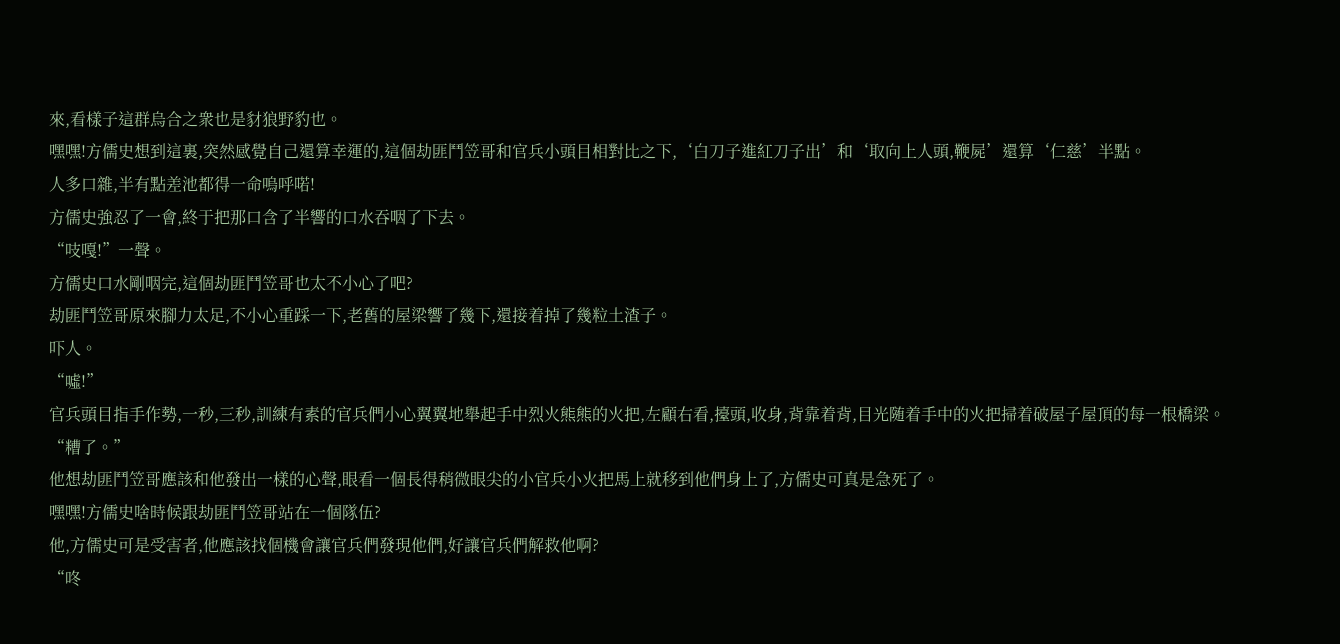來,看樣子這群烏合之衆也是豺狼野豹也。
嘿嘿!方儒史想到這裏,突然感覺自己還算幸運的,這個劫匪鬥笠哥和官兵小頭目相對比之下,‘白刀子進紅刀子出’和‘取向上人頭,鞭屍’還算‘仁慈’半點。
人多口雜,半有點差池都得一命嗚呼喏!
方儒史強忍了一會,終于把那口含了半響的口水吞咽了下去。
“吱嘎!”一聲。
方儒史口水剛咽完,這個劫匪鬥笠哥也太不小心了吧?
劫匪鬥笠哥原來腳力太足,不小心重踩一下,老舊的屋梁響了幾下,還接着掉了幾粒土渣子。
吓人。
“噓!”
官兵頭目指手作勢,一秒,三秒,訓練有素的官兵們小心翼翼地舉起手中烈火熊熊的火把,左顧右看,擡頭,收身,背靠着背,目光随着手中的火把掃着破屋子屋頂的每一根橋梁。
“糟了。”
他想劫匪鬥笠哥應該和他發出一樣的心聲,眼看一個長得稍微眼尖的小官兵小火把馬上就移到他們身上了,方儒史可真是急死了。
嘿嘿!方儒史啥時候跟劫匪鬥笠哥站在一個隊伍?
他,方儒史可是受害者,他應該找個機會讓官兵們發現他們,好讓官兵們解救他啊?
“咚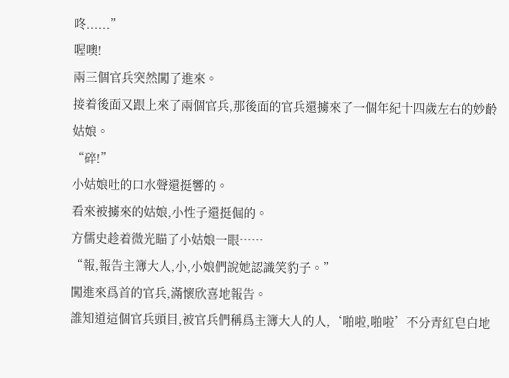咚......”
喔噢!
兩三個官兵突然闖了進來。
接着後面又跟上來了兩個官兵,那後面的官兵還擄來了一個年紀十四歲左右的妙齡姑娘。
“碎!”
小姑娘吐的口水聲還挺響的。
看來被擄來的姑娘,小性子還挺倔的。
方儒史趁着微光瞄了小姑娘一眼……
“報,報告主簿大人,小,小娘們說她認識笑豹子。”
闖進來爲首的官兵,滿懷欣喜地報告。
誰知道這個官兵頭目,被官兵們稱爲主簿大人的人,‘啪啦,啪啦’不分青紅皂白地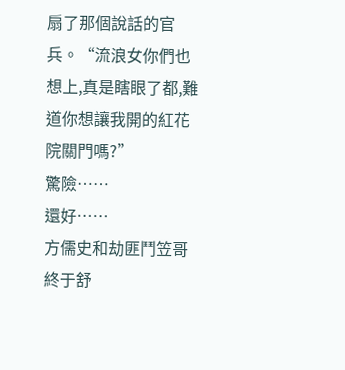扇了那個說話的官兵。“流浪女你們也想上,真是瞎眼了都,難道你想讓我開的紅花院關門嗎?”
驚險……
還好……
方儒史和劫匪鬥笠哥終于舒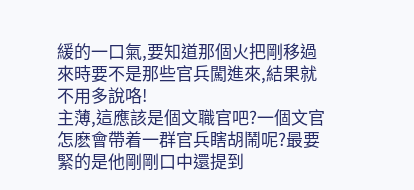緩的一口氣,要知道那個火把剛移過來時要不是那些官兵闖進來,結果就不用多說咯!
主薄,這應該是個文職官吧?一個文官怎麽會帶着一群官兵瞎胡鬧呢?最要緊的是他剛剛口中還提到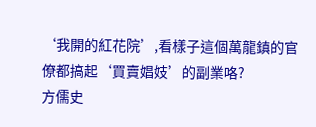‘我開的紅花院’,看樣子這個萬龍鎮的官僚都搞起‘買賣娼妓’的副業咯?
方儒史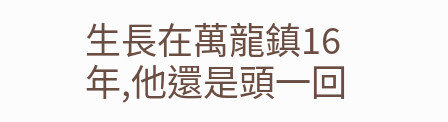生長在萬龍鎮16年,他還是頭一回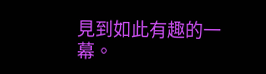見到如此有趣的一幕。